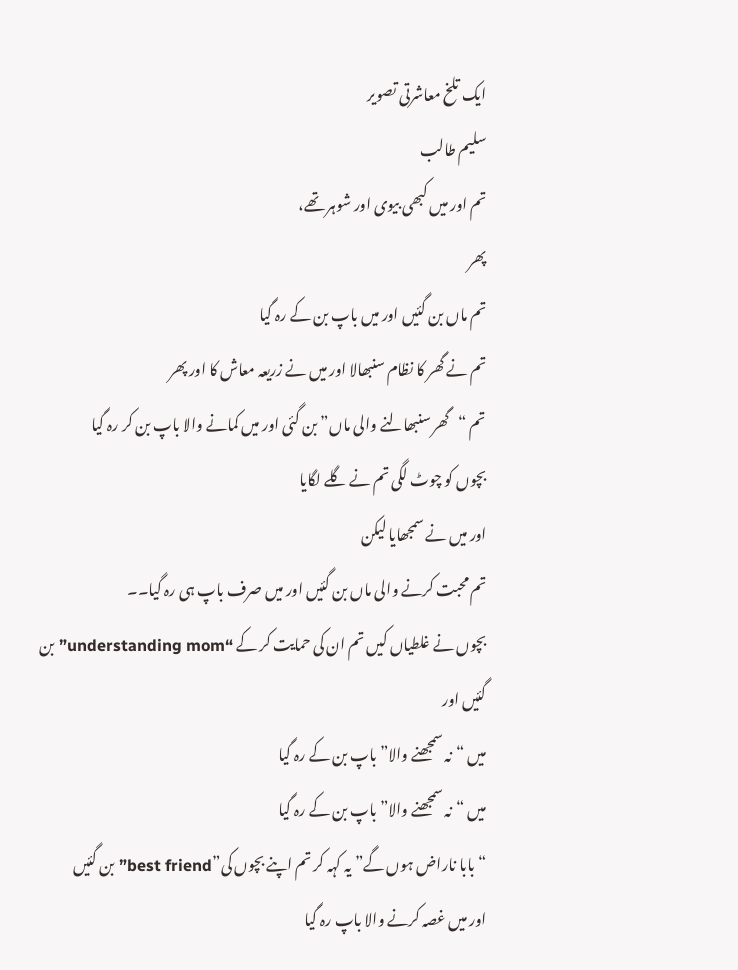ایک تلخ معاشرتی تصویر
سلیم طالب
تم اور میں کبھی بیوی اور شوہر تھے،
پھر
تم ماں بن گئیں اور میں باپ بن کے رہ گیا
تم نے گھر کا نظام سنبھالا اور میں نے زریعہ معاش کا اور پھر
تم “گھر سنبھالنے والی ماں” بن گئی اور میں کمانے والا باپ بن کر رہ گیا
بچوں کو چوٹ لگی تم نے گلے لگایا
اور میں نے سمجھایا لیکن
تم محبت کرنے والی ماں بن گئیں اور میں صرف باپ ہی رہ گیا۔۔
بچوں نے غلطیاں کیں تم ان کی حمایت کر کے “understanding mom” بن گئیں اور
میں “نہ سمجھنے والا” باپ بن کے رہ گیا
میں “نہ سمجھنے والا” باپ بن کے رہ گیا
“بابا ناراض ہوں گے” یہ کہہ کر تم اپنے بچوں کی”best friend” بن گئیں
اور میں غصہ کرنے والا باپ رہ گیا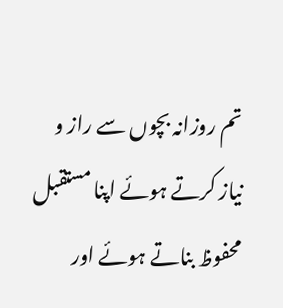تم روزانہ بچوں سے راز و نیاز کرتے ہوئے اپنا مستقبل محفوظ بناتے ہوئے اور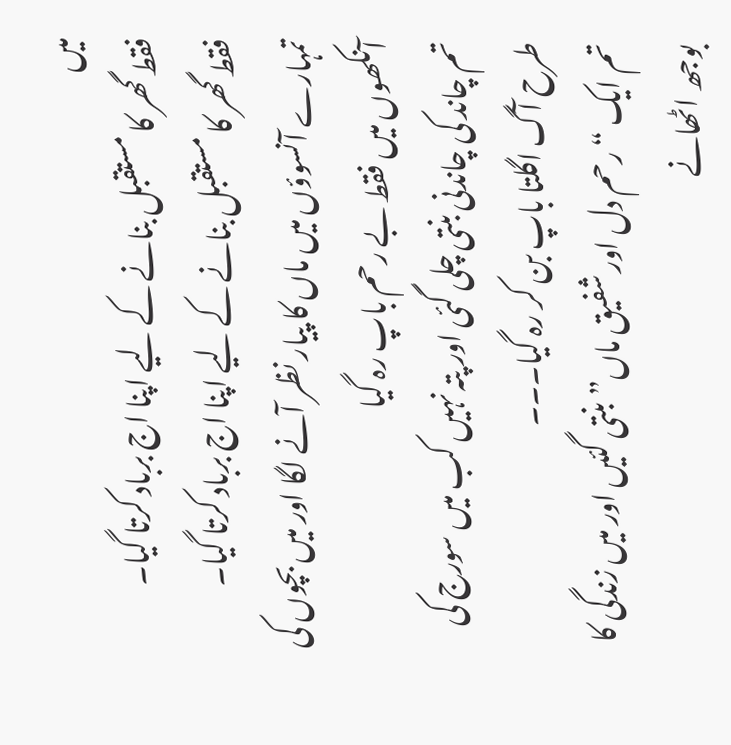میں
فقط گھر کا مستقبل بنانے کے لیے اپنا اج برباد کرتا گیا۔
فقط گھر کا مستقبل بنانے کے لیے اپنا اج برباد کرتا گیا۔
تمہارے آنسوؤں میں ماں کا پیار نظر آنے لگا اور میں بچوں کی آنکھوں میں فقط بے رحم باپ رہ گیا
تم چاند کی چاندنی بنتی چلی گئی اور پتہ نہیں کب میں سورج کی طرح آگ اگلتا باپ بن کر رہ گیا۔۔۔
تم ایک “رحم دل اور شفیق ماں” بنتی گئیں اور میں زندگی کا بوجھ اٹھانے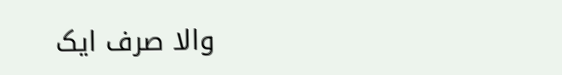والا صرف ایک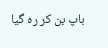باپ بن کر رہ گیا